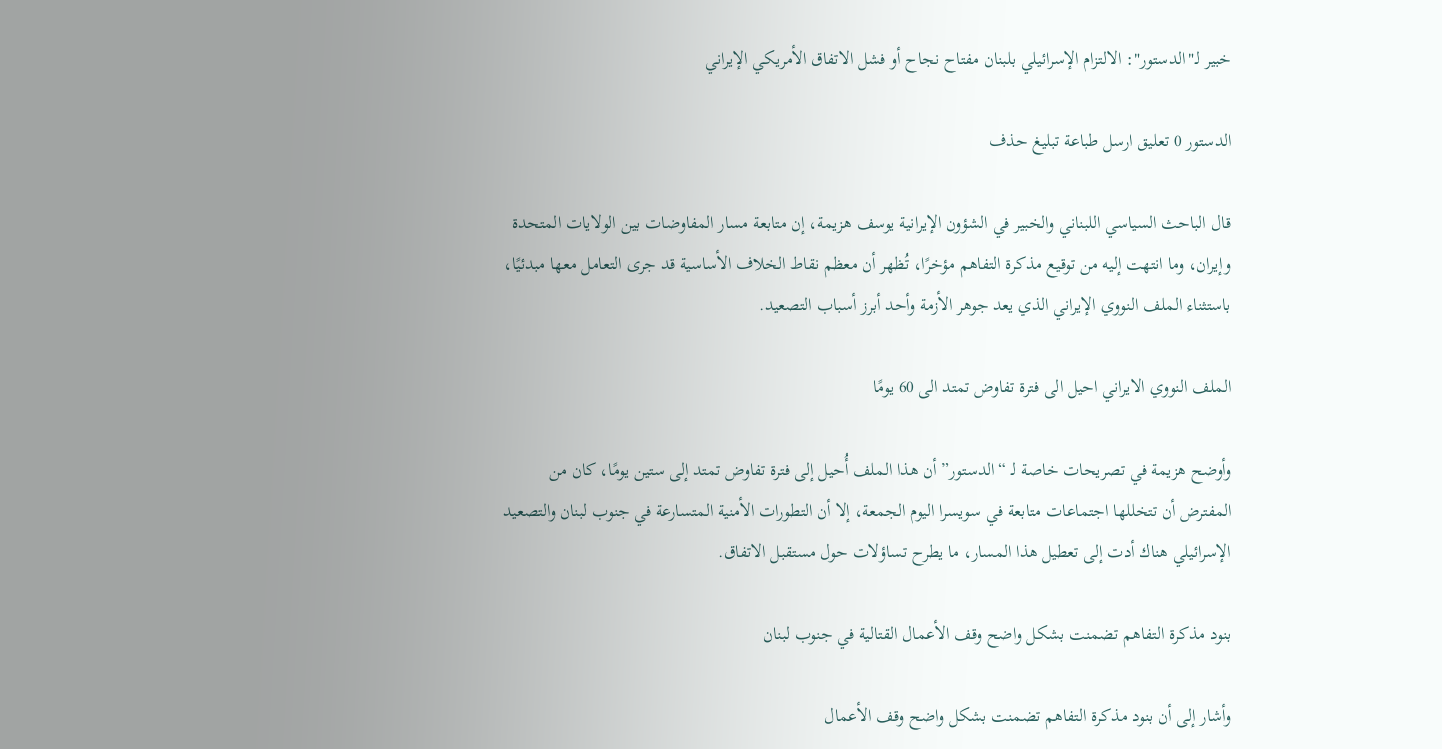خبير لـ"الدستور": الالتزام الإسرائيلي بلبنان مفتاح نجاح أو فشل الاتفاق الأمريكي الإيراني

الدستور 0 تعليق ارسل طباعة تبليغ حذف

قال الباحث السياسي اللبناني والخبير في الشؤون الإيرانية يوسف هزيمة، إن متابعة مسار المفاوضات بين الولايات المتحدة وإيران، وما انتهت إليه من توقيع مذكرة التفاهم مؤخرًا، تُظهر أن معظم نقاط الخلاف الأساسية قد جرى التعامل معها مبدئيًا، باستثناء الملف النووي الإيراني الذي يعد جوهر الأزمة وأحد أبرز أسباب التصعيد.

الملف النووي الايراني احيل الى فترة تفاوض تمتد الى 60 يومًا

وأوضح هزيمة في تصريحات خاصة لـ “الدستور” أن هذا الملف أُحيل إلى فترة تفاوض تمتد إلى ستين يومًا، كان من المفترض أن تتخللها اجتماعات متابعة في سويسرا اليوم الجمعة، إلا أن التطورات الأمنية المتسارعة في جنوب لبنان والتصعيد الإسرائيلي هناك أدت إلى تعطيل هذا المسار، ما يطرح تساؤلات حول مستقبل الاتفاق.

بنود مذكرة التفاهم تضمنت بشكل واضح وقف الأعمال القتالية في جنوب لبنان

وأشار إلى أن بنود مذكرة التفاهم تضمنت بشكل واضح وقف الأعمال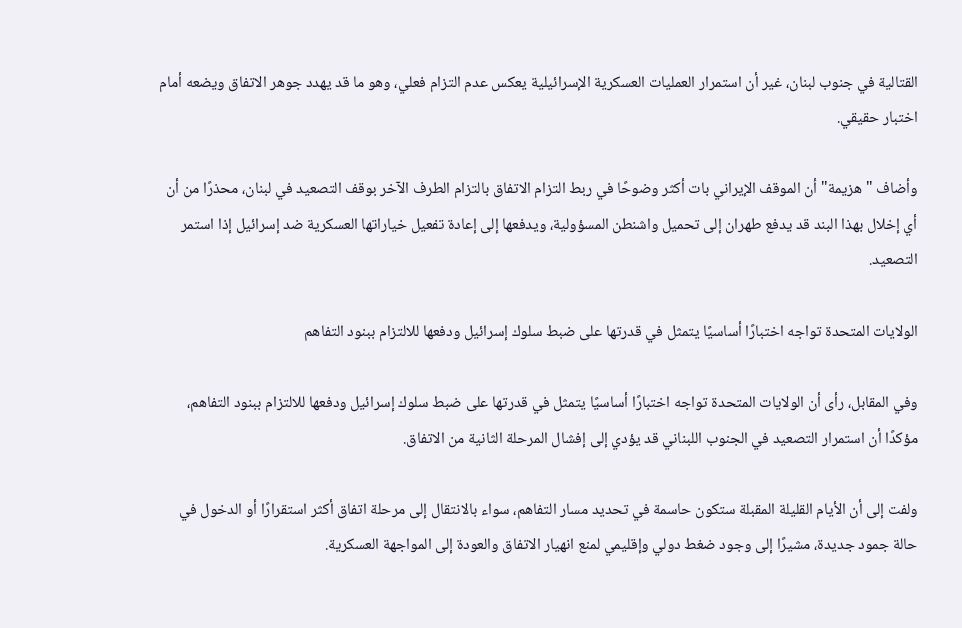القتالية في جنوب لبنان، غير أن استمرار العمليات العسكرية الإسرائيلية يعكس عدم التزام فعلي، وهو ما قد يهدد جوهر الاتفاق ويضعه أمام اختبار حقيقي.

وأضاف "هزيمة" أن الموقف الإيراني بات أكثر وضوحًا في ربط التزام الاتفاق بالتزام الطرف الآخر بوقف التصعيد في لبنان، محذرًا من أن أي إخلال بهذا البند قد يدفع طهران إلى تحميل واشنطن المسؤولية، ويدفعها إلى إعادة تفعيل خياراتها العسكرية ضد إسرائيل إذا استمر التصعيد.

الولايات المتحدة تواجه اختبارًا أساسيًا يتمثل في قدرتها على ضبط سلوك إسرائيل ودفعها للالتزام ببنود التفاهم

وفي المقابل، رأى أن الولايات المتحدة تواجه اختبارًا أساسيًا يتمثل في قدرتها على ضبط سلوك إسرائيل ودفعها للالتزام ببنود التفاهم، مؤكدًا أن استمرار التصعيد في الجنوب اللبناني قد يؤدي إلى إفشال المرحلة الثانية من الاتفاق.

ولفت إلى أن الأيام القليلة المقبلة ستكون حاسمة في تحديد مسار التفاهم، سواء بالانتقال إلى مرحلة اتفاق أكثر استقرارًا أو الدخول في حالة جمود جديدة، مشيرًا إلى وجود ضغط دولي وإقليمي لمنع انهيار الاتفاق والعودة إلى المواجهة العسكرية.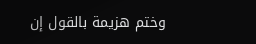وختم هزيمة بالقول إن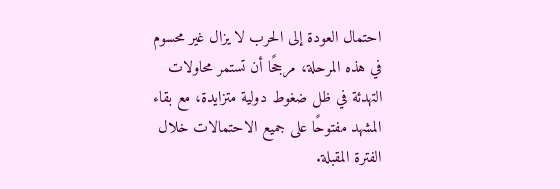احتمال العودة إلى الحرب لا يزال غير محسوم في هذه المرحلة، مرجحًا أن تستمر محاولات التهدئة في ظل ضغوط دولية متزايدة، مع بقاء المشهد مفتوحًا على جميع الاحتمالات خلال الفترة المقبلة.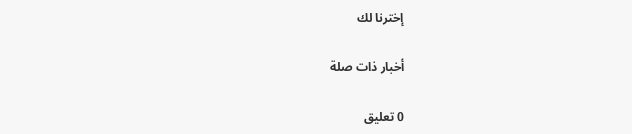إخترنا لك

أخبار ذات صلة

0 تعليق